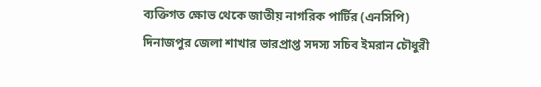ব্যক্তিগত ক্ষোভ থেকে জাতীয় নাগরিক পার্টির (এনসিপি) দিনাজপুর জেলা শাখার ভারপ্রাপ্ত সদস্য সচিব ইমরান চৌধুরী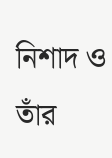নিশাদ ও তাঁর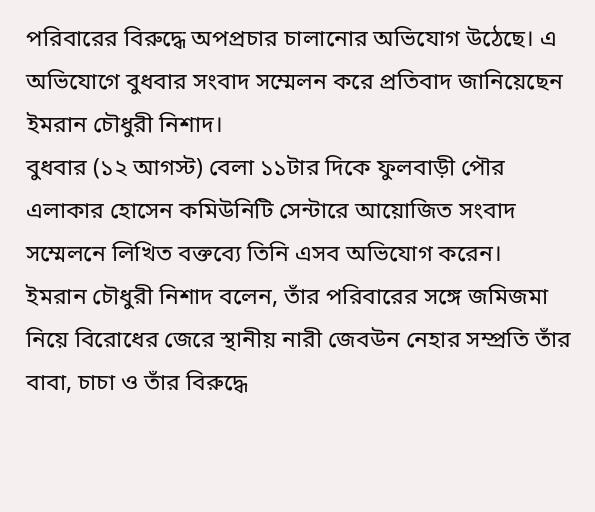পরিবারের বিরুদ্ধে অপপ্রচার চালানোর অভিযোগ উঠেছে। এ অভিযোগে বুধবার সংবাদ সম্মেলন করে প্রতিবাদ জানিয়েছেন ইমরান চৌধুরী নিশাদ।
বুধবার (১২ আগস্ট) বেলা ১১টার দিকে ফুলবাড়ী পৌর এলাকার হোসেন কমিউনিটি সেন্টারে আয়োজিত সংবাদ সম্মেলনে লিখিত বক্তব্যে তিনি এসব অভিযোগ করেন।
ইমরান চৌধুরী নিশাদ বলেন, তাঁর পরিবারের সঙ্গে জমিজমা নিয়ে বিরোধের জেরে স্থানীয় নারী জেবউন নেহার সম্প্রতি তাঁর বাবা, চাচা ও তাঁর বিরুদ্ধে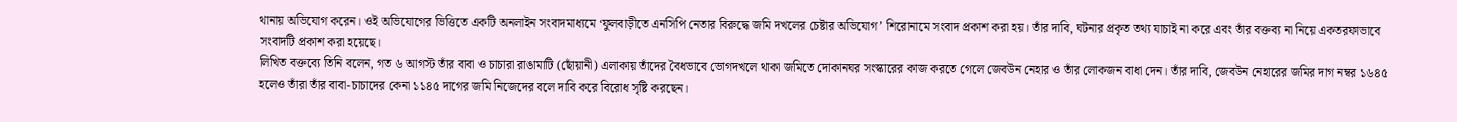থানায় অভিযোগ করেন। ওই অভিযোগের ভিত্তিতে একটি অনলাইন সংবাদমাধ্যমে ‘ফুলবাড়ীতে এনসিপি নেতার বিরুদ্ধে জমি দখলের চেষ্টার অভিযোগ’ শিরোনামে সংবাদ প্রকাশ করা হয়। তাঁর দাবি, ঘটনার প্রকৃত তথ্য যাচাই না করে এবং তাঁর বক্তব্য না নিয়ে একতরফাভাবে সংবাদটি প্রকাশ করা হয়েছে।
লিখিত বক্তব্যে তিনি বলেন, গত ৬ আগস্ট তাঁর বাবা ও চাচারা রাঙামাটি (ছোঁয়ানী) এলাকায় তাঁদের বৈধভাবে ভোগদখলে থাকা জমিতে দোকানঘর সংস্কারের কাজ করতে গেলে জেবউন নেহার ও তাঁর লোকজন বাধা দেন। তাঁর দাবি, জেবউন নেহারের জমির দাগ নম্বর ১৬৪৫ হলেও তাঁরা তাঁর বাবা-চাচাদের কেনা ১১৪৫ দাগের জমি নিজেদের বলে দাবি করে বিরোধ সৃষ্টি করছেন।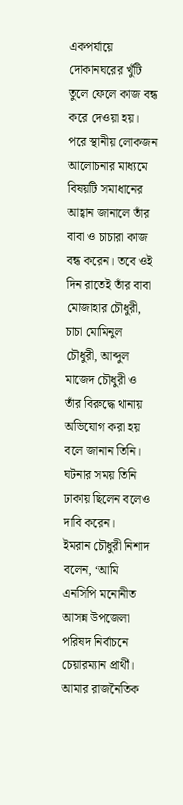একপর্যায়ে দোকানঘরের খুঁটি তুলে ফেলে কাজ বন্ধ করে দেওয়া হয়।
পরে স্থানীয় লোকজন আলোচনার মাধ্যমে বিষয়টি সমাধানের আহ্বান জানালে তাঁর বাবা ও চাচারা কাজ বন্ধ করেন। তবে ওই দিন রাতেই তাঁর বাবা মোজাহার চৌধুরী, চাচা মোমিনুল চৌধুরী, আব্দুল মাজেদ চৌধুরী ও তাঁর বিরুদ্ধে থানায় অভিযোগ করা হয় বলে জানান তিনি। ঘটনার সময় তিনি ঢাকায় ছিলেন বলেও দাবি করেন।
ইমরান চৌধুরী নিশাদ বলেন, ‘আমি এনসিপি মনোনীত আসন্ন উপজেলা পরিষদ নির্বাচনে চেয়ারম্যান প্রার্থী। আমার রাজনৈতিক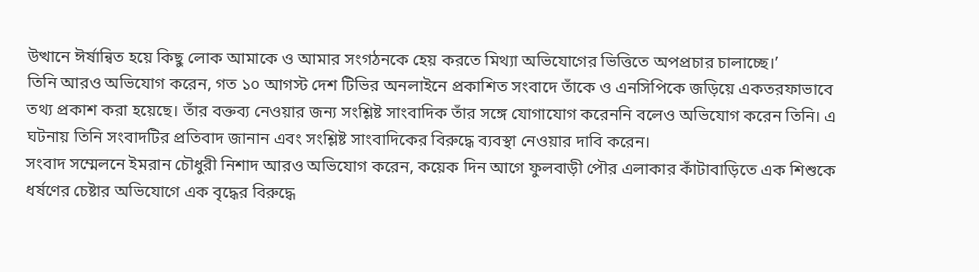উত্থানে ঈর্ষান্বিত হয়ে কিছু লোক আমাকে ও আমার সংগঠনকে হেয় করতে মিথ্যা অভিযোগের ভিত্তিতে অপপ্রচার চালাচ্ছে।’
তিনি আরও অভিযোগ করেন, গত ১০ আগস্ট দেশ টিভির অনলাইনে প্রকাশিত সংবাদে তাঁকে ও এনসিপিকে জড়িয়ে একতরফাভাবে তথ্য প্রকাশ করা হয়েছে। তাঁর বক্তব্য নেওয়ার জন্য সংশ্লিষ্ট সাংবাদিক তাঁর সঙ্গে যোগাযোগ করেননি বলেও অভিযোগ করেন তিনি। এ ঘটনায় তিনি সংবাদটির প্রতিবাদ জানান এবং সংশ্লিষ্ট সাংবাদিকের বিরুদ্ধে ব্যবস্থা নেওয়ার দাবি করেন।
সংবাদ সম্মেলনে ইমরান চৌধুরী নিশাদ আরও অভিযোগ করেন, কয়েক দিন আগে ফুলবাড়ী পৌর এলাকার কাঁটাবাড়িতে এক শিশুকে ধর্ষণের চেষ্টার অভিযোগে এক বৃদ্ধের বিরুদ্ধে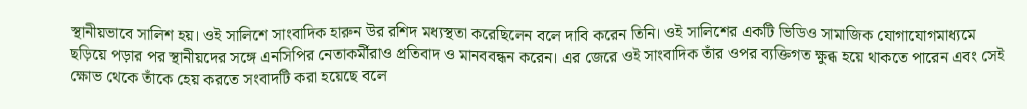স্থানীয়ভাবে সালিশ হয়। ওই সালিশে সাংবাদিক হারুন উর রশিদ মধ্যস্থতা করেছিলেন বলে দাবি করেন তিনি। ওই সালিশের একটি ভিডিও সামাজিক যোগাযোগমাধ্যমে ছড়িয়ে পড়ার পর স্থানীয়দের সঙ্গে এনসিপির নেতাকর্মীরাও প্রতিবাদ ও মানববন্ধন করেন। এর জেরে ওই সাংবাদিক তাঁর ওপর ব্যক্তিগত ক্ষুব্ধ হয়ে থাকতে পারেন এবং সেই ক্ষোভ থেকে তাঁকে হেয় করতে সংবাদটি করা হয়েছে বলে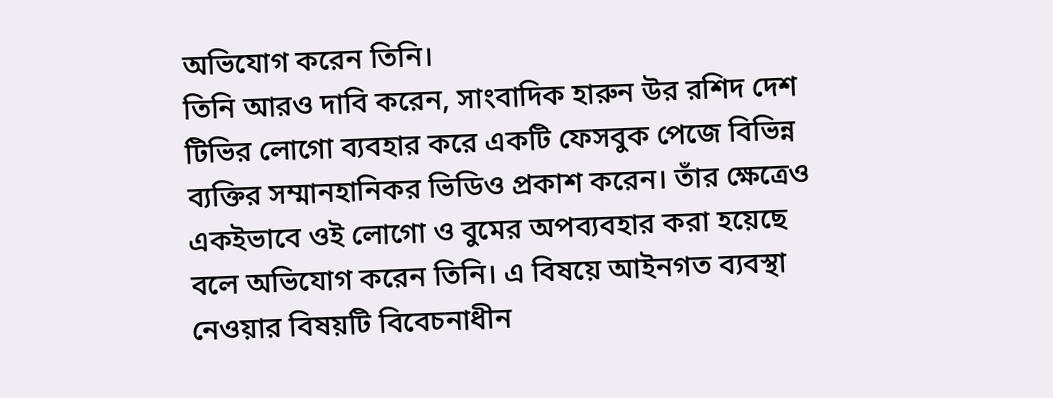অভিযোগ করেন তিনি।
তিনি আরও দাবি করেন, সাংবাদিক হারুন উর রশিদ দেশ টিভির লোগো ব্যবহার করে একটি ফেসবুক পেজে বিভিন্ন ব্যক্তির সম্মানহানিকর ভিডিও প্রকাশ করেন। তাঁর ক্ষেত্রেও একইভাবে ওই লোগো ও বুমের অপব্যবহার করা হয়েছে বলে অভিযোগ করেন তিনি। এ বিষয়ে আইনগত ব্যবস্থা নেওয়ার বিষয়টি বিবেচনাধীন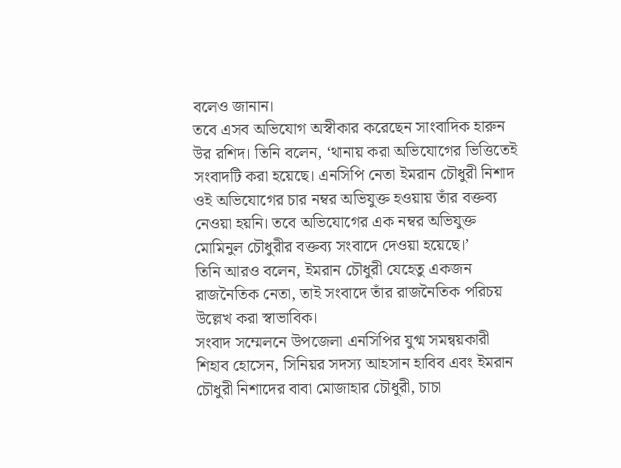বলেও জানান।
তবে এসব অভিযোগ অস্বীকার করেছেন সাংবাদিক হারুন উর রশিদ। তিনি বলেন, ‘থানায় করা অভিযোগের ভিত্তিতেই সংবাদটি করা হয়েছে। এনসিপি নেতা ইমরান চৌধুরী নিশাদ ওই অভিযোগের চার নম্বর অভিযুক্ত হওয়ায় তাঁর বক্তব্য নেওয়া হয়নি। তবে অভিযোগের এক নম্বর অভিযুক্ত মোমিনুল চৌধুরীর বক্তব্য সংবাদে দেওয়া হয়েছে।’
তিনি আরও বলেন, ইমরান চৌধুরী যেহেতু একজন রাজনৈতিক নেতা, তাই সংবাদে তাঁর রাজনৈতিক পরিচয় উল্লেখ করা স্বাভাবিক।
সংবাদ সম্মেলনে উপজেলা এনসিপির যুগ্ম সমন্বয়কারী শিহাব হোসেন, সিনিয়র সদস্য আহসান হাবিব এবং ইমরান চৌধুরী নিশাদের বাবা মোজাহার চৌধুরী, চাচা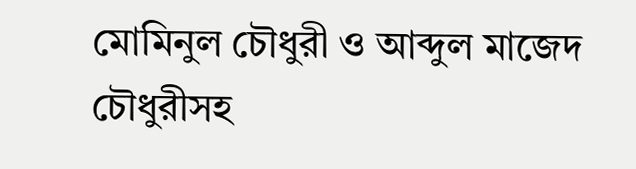মোমিনুল চৌধুরী ও আব্দুল মাজেদ চৌধুরীসহ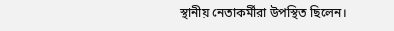স্থানীয় নেতাকর্মীরা উপস্থিত ছিলেন।